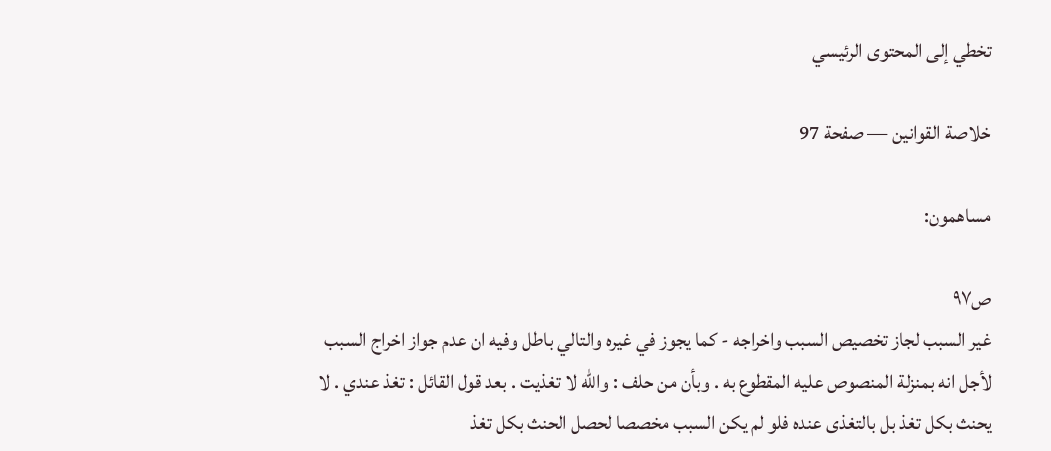تخطي إلى المحتوى الرئيسي

خلاصة القوانين — صفحة 97

مساهمون:

ص٩٧
غير السبب لجاز تخصيص السبب واخراجه - كما يجوز في غيره والتالي باطل وفيه ان عدم جواز اخراج السبب لأجل انه بمنزلة المنصوص عليه المقطوع به . وبأن من حلف : واللّه لا تغذيت . بعد قول القائل : تغذ عندي . لا يحنث بكل تغذ بل بالتغذى عنده فلو لم يكن السبب مخصصا لحصل الحنث بكل تغذ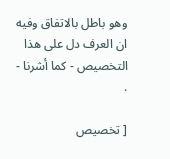وهو باطل بالاتفاق وفيه ان العرف دل على هذا التخصيص - كما أشرنا - .

[ تخصيص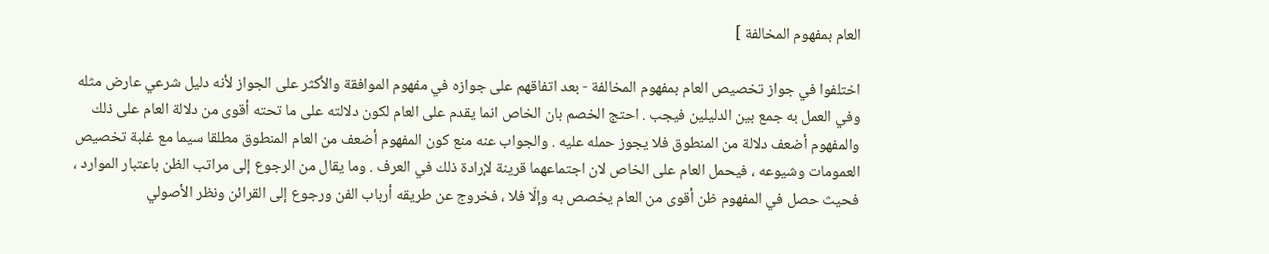العام بمفهوم المخالفة ]

اختلفوا في جواز تخصيص العام بمفهوم المخالفة - بعد اتفاقهم على جوازه في مفهوم الموافقة والأكثر على الجواز لأنه دليل شرعي عارض مثله وفي العمل به جمع بين الدليلين فيجب . احتج الخصم بان الخاص انما يقدم على العام لكون دلالته على ما تحته أقوى من دلالة العام على ذلك والمفهوم أضعف دلالة من المنطوق فلا يجوز حمله عليه . والجواب عنه منع كون المفهوم أضعف من العام المنطوق مطلقا سيما مع غلبة تخصيص العمومات وشيوعه ، فيحمل العام على الخاص لان اجتماعهما قرينة لإرادة ذلك في العرف . وما يقال من الرجوع إلى مراتب الظن باعتبار الموارد ، فحيث حصل في المفهوم ظن أقوى من العام يخصص به وإلّا فلا ، فخروج عن طريقه أرباب الفن ورجوع إلى القرائن ونظر الأصولي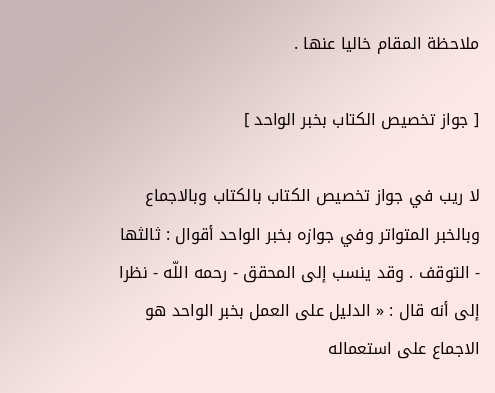ملاحظة المقام خاليا عنها .

[ جواز تخصيص الكتاب بخبر الواحد ]

لا ريب في جواز تخصيص الكتاب بالكتاب وبالاجماع وبالخبر المتواتر وفي جوازه بخبر الواحد أقوال : ثالثها - التوقف . وقد ينسب إلى المحقق - رحمه اللّه - نظرا إلى أنه قال : « الدليل على العمل بخبر الواحد هو الاجماع على استعماله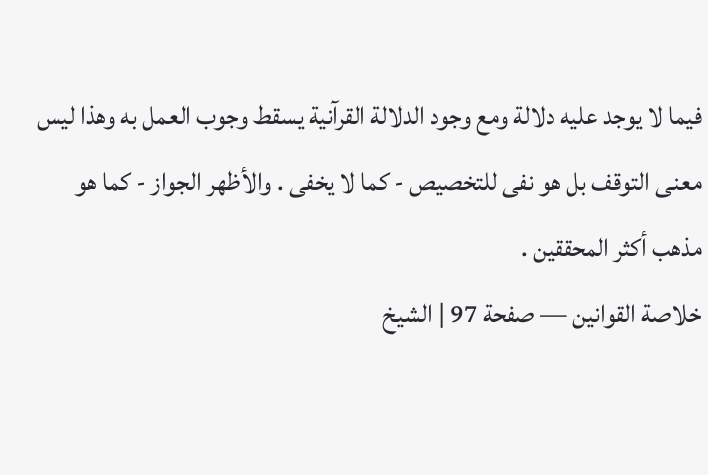فيما لا يوجد عليه دلالة ومع وجود الدلالة القرآنية يسقط وجوب العمل به وهذا ليس معنى التوقف بل هو نفى للتخصيص - كما لا يخفى . والأظهر الجواز - كما هو مذهب أكثر المحققين .
خلاصة القوانين — صفحة 97 | الشيخ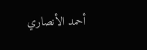أحمد الأنصاري